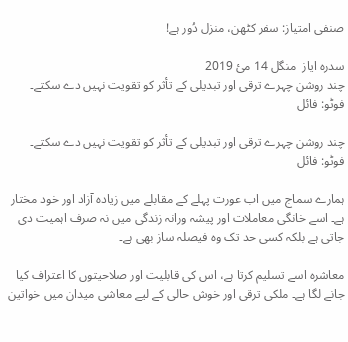صنفی امتیاز: سفر کٹھن، منزل دُور ہے!

سدرہ ایاز  منگل 14 مئ 2019
چند روشن چہرے ترقی اور تبدیلی کے تأثر کو تقویت نہیں دے سکتے۔ فوٹو: فائل

چند روشن چہرے ترقی اور تبدیلی کے تأثر کو تقویت نہیں دے سکتے۔ فوٹو: فائل

ہمارے سماج میں اب عورت پہلے کے مقابلے میں زیادہ آزاد اور خود مختار ہے۔ اسے خانگی معاملات اور پیشہ ورانہ زندگی میں نہ صرف اہمیت دی جاتی ہے بلکہ کسی حد تک وہ فیصلہ ساز بھی ہے۔

معاشرہ اسے تسلیم کرتا ہے، اس کی قابلیت اور صلاحیتوں کا اعتراف کیا جانے لگا ہے۔ ملکی ترقی اور خوش حالی کے لیے معاشی میدان میں خواتین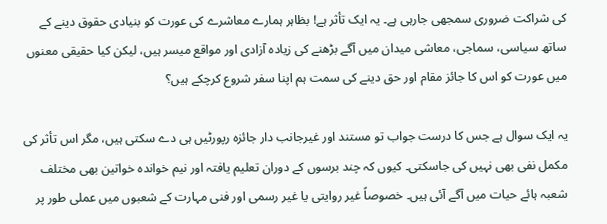کی شراکت ضروری سمجھی جارہی ہے۔ یہ ایک تأثر ہے! بظاہر ہمارے معاشرے کی عورت کو بنیادی حقوق دینے کے ساتھ سیاسی، سماجی، معاشی میدان میں آگے بڑھنے کی زیادہ آزادی اور مواقع میسر ہیں، لیکن کیا حقیقی معنوں میں عورت کو اس کا جائز مقام اور حق دینے کی سمت ہم اپنا سفر شروع کرچکے ہیں؟

یہ ایک سوال ہے جس کا درست جواب تو مستند اور غیرجانب دار جائزہ رپورٹیں ہی دے سکتی ہیں، مگر اس تأثر کی مکمل نفی بھی نہیں کی جاسکتی۔ کیوں کہ چند برسوں کے دوران تعلیم یافتہ اور نیم خواندہ خواتین بھی مختلف شعبہ ہائے حیات میں آگے آئی ہیں۔ خصوصاً غیر روایتی یا غیر رسمی اور فنی مہارت کے شعبوں میں عملی طور پر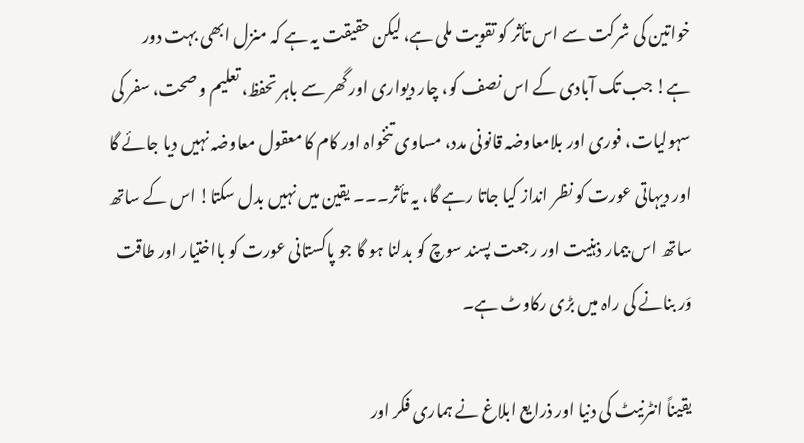خواتین کی شرکت سے اس تأثر کو تقویت ملی ہے، لیکن حقیقت یہ ہے کہ منزل ابھی بہت دور ہے! جب تک آبادی کے اس نصف کو، چار دیواری اور گھر سے باہر تحفظ، تعلیم و صحت، سفر کی سہولیات، فوری اور بلامعاوضہ قانونی مدد، مساوی تنخواہ اور کام کا معقول معاوضہ نہیں دیا جائے گا اور دیہاتی عورت کو نظر انداز کیا جاتا رہے گا، یہ تأثر۔۔۔ یقین میں نہیں بدل سکتا! اس کے ساتھ ساتھ اس بیمار ذہنیت اور رجعت پسند سوچ کو بدلنا ہو گا جو پاکستانی عورت کو بااختیار اور طاقت وَر بنانے کی راہ میں بڑی رکاوٹ ہے۔

یقیناً انٹرنیٹ کی دنیا اور ذرایع ابلاغ نے ہماری فکر اور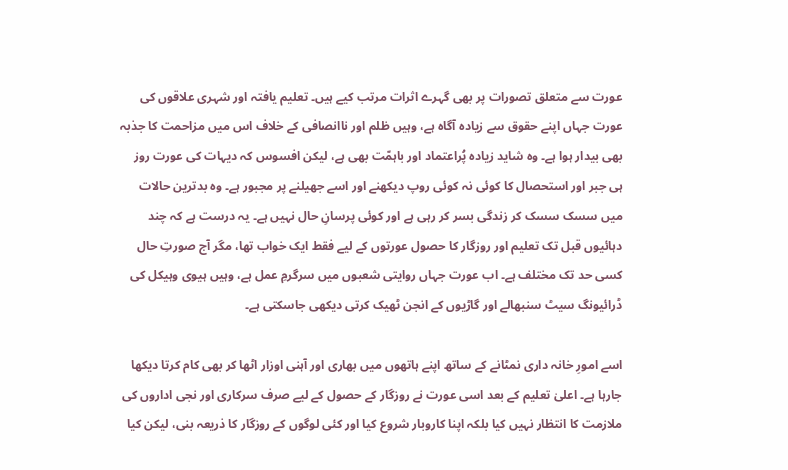عورت سے متعلق تصورات پر بھی گہرے اثرات مرتب کیے ہیں۔ تعلیم یافتہ اور شہری علاقوں کی عورت جہاں اپنے حقوق سے زیادہ آگاہ ہے، وہیں ظلم اور ناانصافی کے خلاف اس میں مزاحمت کا جذبہ بھی بیدار ہوا ہے۔ وہ شاید زیادہ پُراعتماد اور باہمّت بھی ہے، لیکن افسوس کہ دیہات کی عورت روز ہی جبر اور استحصال کا کوئی نہ کوئی روپ دیکھنے اور اسے جھیلنے پر مجبور ہے۔ وہ بدترین حالات میں سسک سسک کر زندگی بسر کر رہی ہے اور کوئی پرسانِ حال نہیں ہے۔ یہ درست ہے کہ چند دہائیوں قبل تک تعلیم اور روزگار کا حصول عورتوں کے لیے فقط ایک خواب تھا، مگر آج صورتِ حال کسی حد تک مختلف ہے۔ اب عورت جہاں روایتی شعبوں میں سرگرمِ عمل ہے، وہیں ہیوی وہیکل کی ڈرائیونگ سیٹ سنبھالے اور گاڑیوں کے انجن ٹھیک کرتی دیکھی جاسکتی ہے۔

اسے امورِ خانہ داری نمٹانے کے ساتھ اپنے ہاتھوں میں بھاری اور آہنی اوزار اٹھا کر بھی کام کرتا دیکھا جارہا ہے۔ اعلیٰ تعلیم کے بعد اسی عورت نے روزگار کے حصول کے لیے صرف سرکاری اور نجی اداروں کی ملازمت کا انتظار نہیں کیا بلکہ اپنا کاروبار شروع کیا اور کئی لوگوں کے روزگار کا ذریعہ بنی، لیکن کیا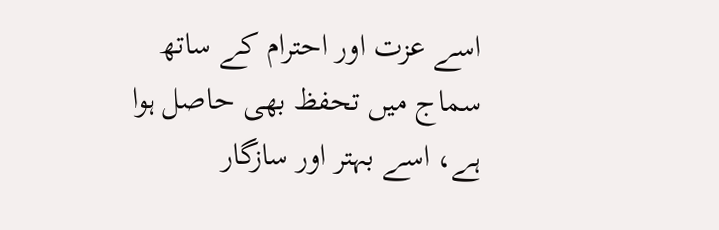اسے عزت اور احترام کے ساتھ سماج میں تحفظ بھی حاصل ہوا ہے، اسے بہتر اور سازگار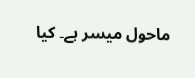ماحول میسر ہے۔ کیا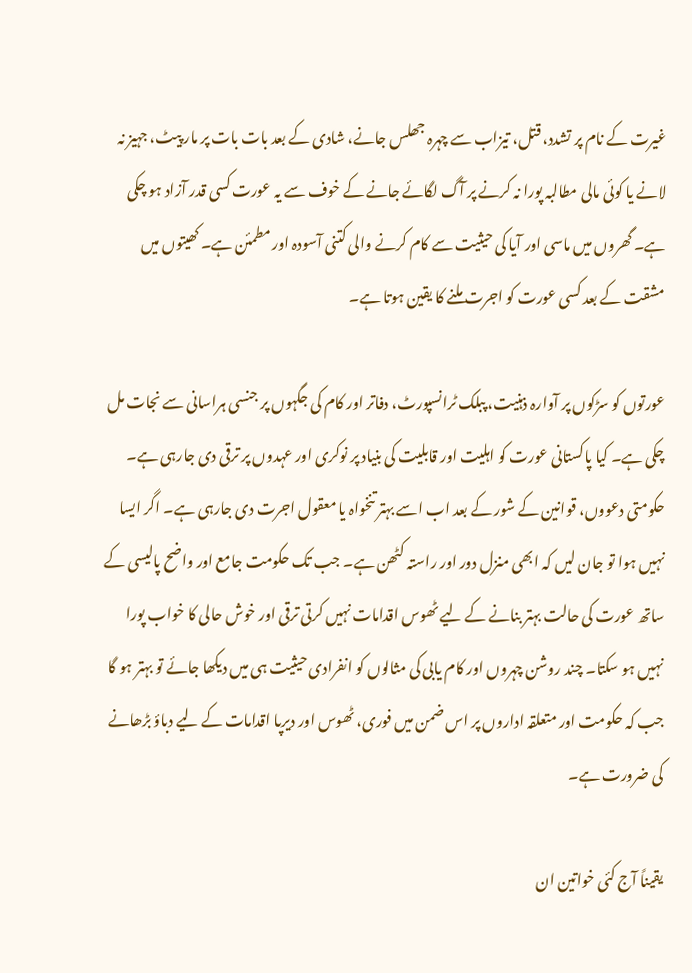غیرت کے نام پر تشدد، قتل، تیزاب سے چہرہ جھلس جانے، شادی کے بعد بات بات پر مار پیٹ، جہیز نہ لانے یا کوئی مالی مطالبہ پورا نہ کرنے پر آگ لگائے جانے کے خوف سے یہ عورت کسی قدر آزاد ہو چکی ہے۔ گھروں میں ماسی اور آیا کی حیثیت سے کام کرنے والی کتنی آسودہ اور مطمئن ہے۔ کھیتوں میں مشقت کے بعد کسی عورت کو اجرت ملنے کا یقین ہوتا ہے۔

عورتوں کو سڑکوں پر آوارہ ذہنیت، پبلک ٹرانسپورٹ، دفاتر اور کام کی جگہوں پر جنسی ہراسانی سے نجات مل چکی ہے۔ کیا پاکستانی عورت کو اہلیت اور قابلیت کی بنیاد پر نوکری اور عہدوں پر ترقی دی جارہی ہے۔  حکومتی دعووں، قوانین کے شور کے بعد اب اسے بہتر تنخواہ یا معقول اجرت دی جارہی ہے۔ اگر ایسا نہیں ہوا تو جان لیں کہ ابھی منزل دور اور راستہ کٹھن ہے۔ جب تک حکومت جامع اور واضح پالیسی کے ساتھ عورت کی حالت بہتر بنانے کے لیے ٹھوس اقدامات نہیں کرتی ترقی اور خوش حالی کا خواب پورا نہیں ہو سکتا۔ چند روشن چہروں اور کام یابی کی مثالوں کو انفرادی حیثیت ہی میں دیکھا جائے تو بہتر ہو گا جب کہ حکومت اور متعلقہ اداروں پر اس ضمن میں فوری، ٹھوس اور دیرپا اقدامات کے لیے دباؤ بڑھانے کی ضرورت ہے۔

یقیناً آج کئی خواتین ان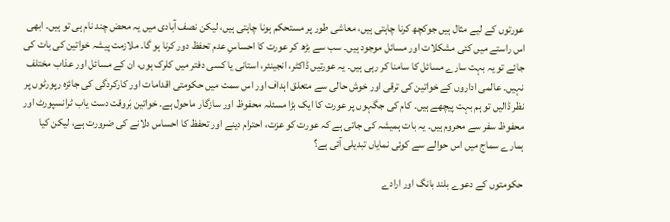عورتوں کے لیے مثال ہیں جوکچھ کرنا چاہتی ہیں، معاشی طور پر مستحکم ہونا چاہتی ہیں، لیکن نصف آبادی میں یہ محض چند نام ہی تو ہیں۔ ابھی اس راستے میں کئی مشکلات اور مسائل موجود ہیں۔ سب سے بڑھ کر عورت کا احساسِ عدم تحفظ دور کرنا ہو گا۔ ملازمت پیشہ خواتین کی بات کی جائے تو یہ بہت سارے مسائل کا سامنا کر رہی ہیں۔ یہ عورتیں ڈاکٹر، انجینئر، استانی یا کسی دفتر میں کلرک ہوں، ان کے مسائل اور عذاب مختلف نہیں۔ عالمی اداروں کے خواتین کی ترقی اور خوش حالی سے متعلق اہداف اور اس سمت میں حکومتی اقدامات اور کارکردگی کی جائزہ رپورٹوں پر نظر ڈالیں تو ہم بہت پیچھے ہیں۔ کام کی جگہوں پر عورت کا ایک بڑا مسئلہ محفوظ اور سازگار ماحول ہے۔ خواتین بَروقت دست یاب ٹرانسپورٹ اور محفوظ سفر سے محروم ہیں۔ یہ بات ہمیشہ کی جاتی ہے کہ عورت کو عزت، احترام دینے اور تحفظ کا احساس دلانے کی ضرورت ہے، لیکن کیا ہمارے سماج میں اس حوالے سے کوئی نمایاں تبدیلی آئی ہے؟

حکومتوں کے دعوے بلند بانگ اور ارادے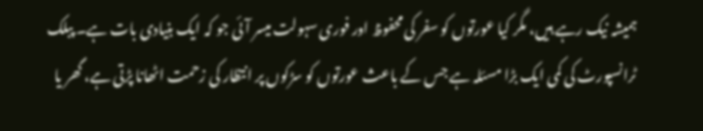ہمیشہ نیک رہے ہیں، مگر کیا عورتوں کو سفر کی محفوظ اور فوری سہولت میسر آئی جو کہ ایک بنیادی بات ہے۔ پبلک ٹرانسپورٹ کی کمی ایک بڑا مسئلہ ہے جس کے باعث عورتوں کو سڑکوں پر انتظار کی زحمت اٹھانا پڑتی ہے، گھر یا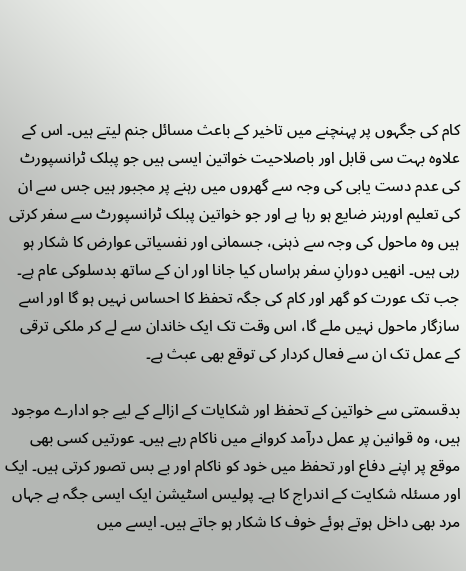کام کی جگہوں پر پہنچنے میں تاخیر کے باعث مسائل جنم لیتے ہیں۔ اس کے علاوہ بہت سی قابل اور باصلاحیت خواتین ایسی ہیں جو پبلک ٹرانسپورٹ کی عدم دست یابی کی وجہ سے گھروں میں رہنے پر مجبور ہیں جس سے ان کی تعلیم اورہنر ضایع ہو رہا ہے اور جو خواتین پبلک ٹرانسپورٹ سے سفر کرتی ہیں وہ ماحول کی وجہ سے ذہنی، جسمانی اور نفسیاتی عوارض کا شکار ہو رہی ہیں۔ انھیں دورانِ سفر ہراساں کیا جانا اور ان کے ساتھ بدسلوکی عام ہے۔ جب تک عورت کو گھر اور کام کی جگہ تحفظ کا احساس نہیں ہو گا اور اسے سازگار ماحول نہیں ملے گا، اس وقت تک ایک خاندان سے لے کر ملکی ترقی کے عمل تک ان سے فعال کردار کی توقع بھی عبث ہے۔

بدقسمتی سے خواتین کے تحفظ اور شکایات کے ازالے کے لیے جو ادارے موجود ہیں، وہ قوانین پر عمل درآمد کروانے میں ناکام رہے ہیں۔ عورتیں کسی بھی موقع پر اپنے دفاع اور تحفظ میں خود کو ناکام اور بے بس تصور کرتی ہیں۔ ایک اور مسئلہ شکایت کے اندراج کا ہے۔ پولیس اسٹیشن ایک ایسی جگہ ہے جہاں مرد بھی داخل ہوتے ہوئے خوف کا شکار ہو جاتے ہیں۔ ایسے میں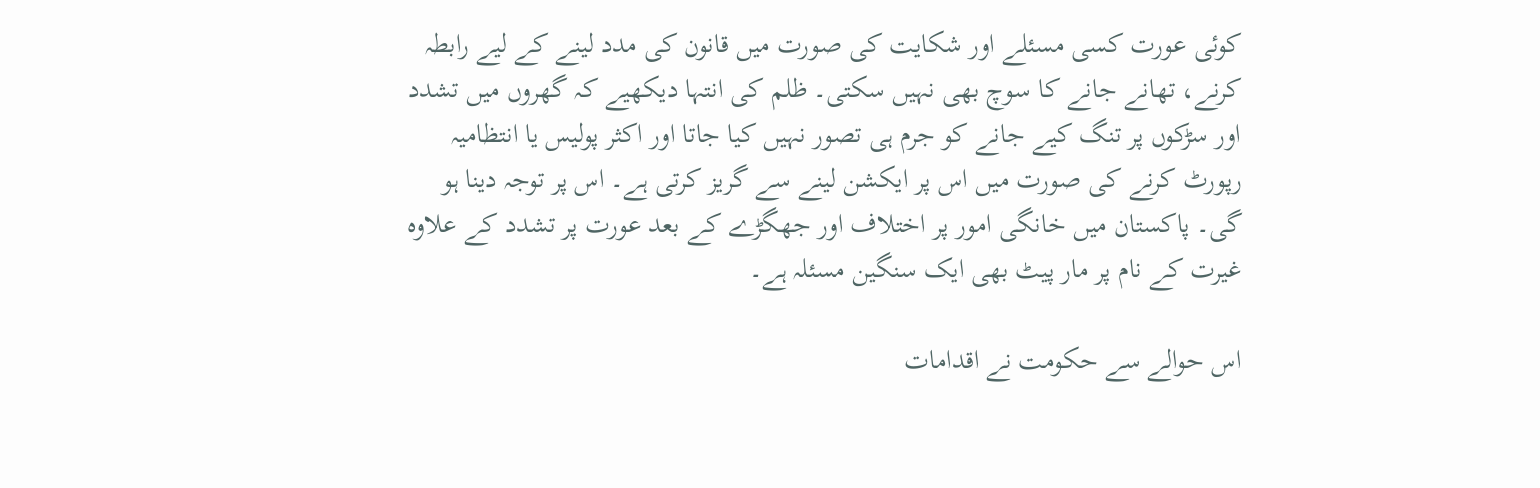کوئی عورت کسی مسئلے اور شکایت کی صورت میں قانون کی مدد لینے کے لیے رابطہ کرنے، تھانے جانے کا سوچ بھی نہیں سکتی۔ ظلم کی انتہا دیکھیے کہ گھروں میں تشدد اور سڑکوں پر تنگ کیے جانے کو جرم ہی تصور نہیں کیا جاتا اور اکثر پولیس یا انتظامیہ رپورٹ کرنے کی صورت میں اس پر ایکشن لینے سے گریز کرتی ہے۔ اس پر توجہ دینا ہو گی۔ پاکستان میں خانگی امور پر اختلاف اور جھگڑے کے بعد عورت پر تشدد کے علاوہ غیرت کے نام پر مار پیٹ بھی ایک سنگین مسئلہ ہے۔

اس حوالے سے حکومت نے اقدامات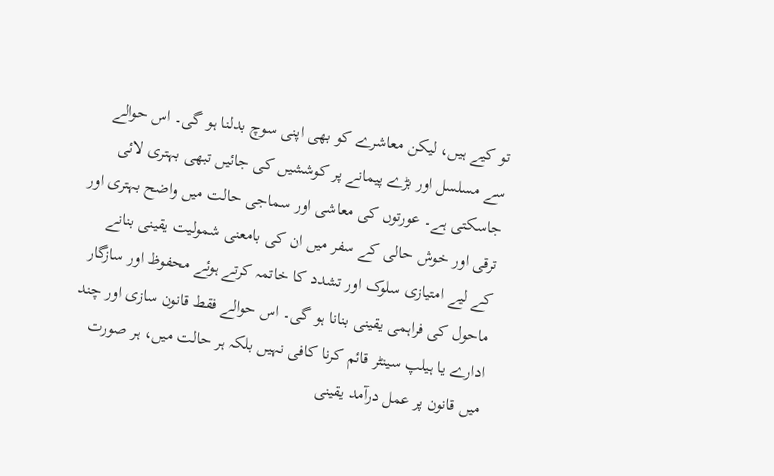تو کیے ہیں، لیکن معاشرے کو بھی اپنی سوچ بدلنا ہو گی۔ اس حوالے سے مسلسل اور بڑے پیمانے پر کوششیں کی جائیں تبھی بہتری لائی جاسکتی ہے۔ عورتوں کی معاشی اور سماجی حالت میں واضح بہتری اور ترقی اور خوش حالی کے سفر میں ان کی بامعنی شمولیت یقینی بنانے کے لیے امتیازی سلوک اور تشدد کا خاتمہ کرتے ہوئے محفوظ اور سازگار ماحول کی فراہمی یقینی بنانا ہو گی۔ اس حوالے فقط قانون سازی اور چند ادارے یا ہیلپ سینٹر قائم کرنا کافی نہیں بلکہ ہر حالت میں، ہر صورت میں قانون پر عمل درآمد یقینی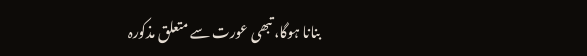بنانا ہوگا، تبھی عورت سے متعلق مذکورہ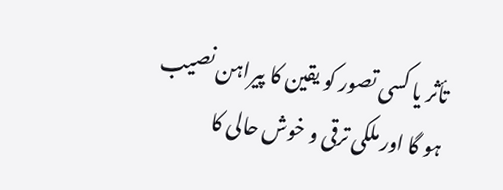تأثر یا کسی تصور کو یقین کا پیراہن نصیب ہو گا اور ملکی ترقی و خوش حالی کا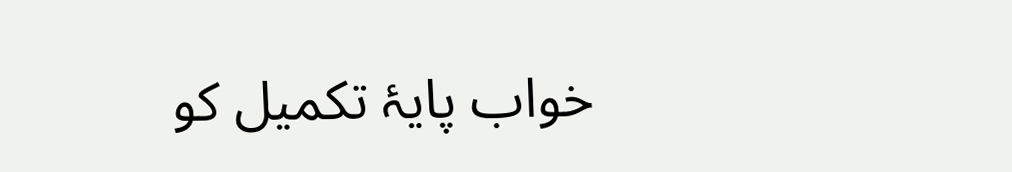خواب پایۂ تکمیل کو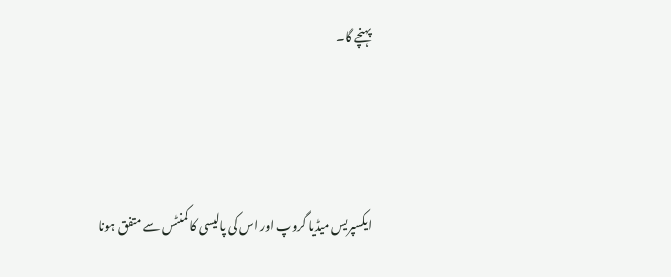پہنچے گا۔



ایکسپریس میڈیا گروپ اور اس کی پالیسی کا کمنٹس سے متفق ہونا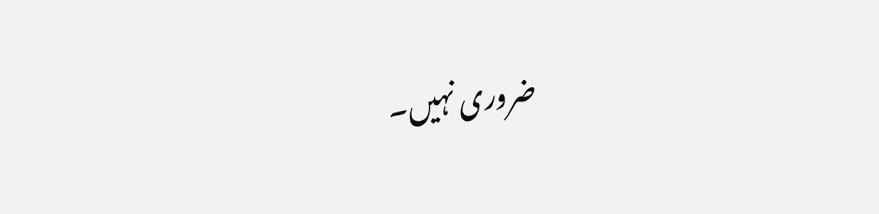ضروری نہیں۔